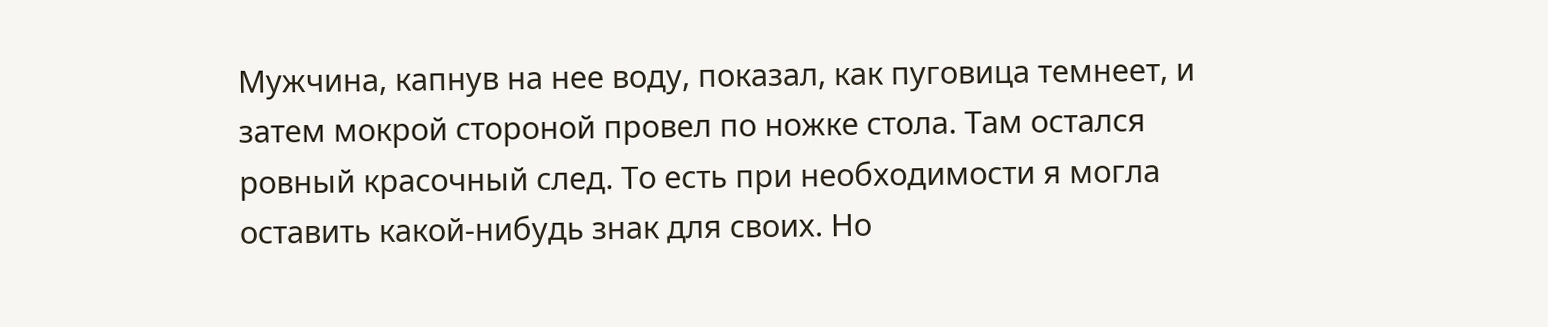Мужчина, капнув на нее воду, показал, как пуговица темнеет, и затем мокрой стороной провел по ножке стола. Там остался ровный красочный след. То есть при необходимости я могла оставить какой-нибудь знак для своих. Но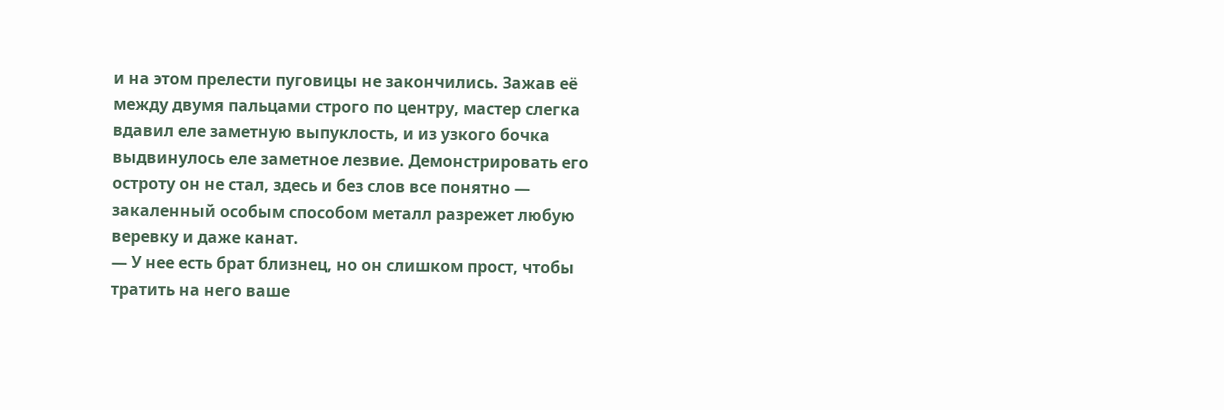и на этом прелести пуговицы не закончились. Зажав её между двумя пальцами строго по центру, мастер слегка вдавил еле заметную выпуклость, и из узкого бочка выдвинулось еле заметное лезвие. Демонстрировать его остроту он не стал, здесь и без слов все понятно — закаленный особым способом металл разрежет любую веревку и даже канат.
— У нее есть брат близнец, но он слишком прост, чтобы тратить на него ваше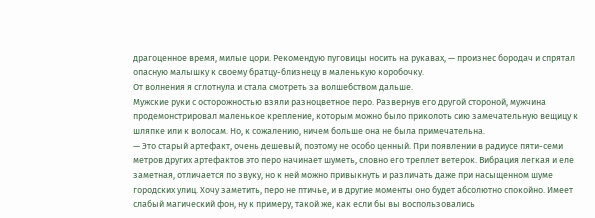драгоценное время, милые цори. Рекомендую пуговицы носить на рукавах, — произнес бородач и спрятал опасную малышку к своему братцу-близнецу в маленькую коробочку.
От волнения я сглотнула и стала смотреть за волшебством дальше.
Мужские руки с осторожностью взяли разноцветное перо. Развернув его другой стороной, мужчина продемонстрировал маленькое крепление, которым можно было приколоть сию замечательную вещицу к шляпке или к волосам. Но, к сожалению, ничем больше она не была примечательна.
— Это старый артефакт, очень дешевый, поэтому не особо ценный. При появлении в радиусе пяти-семи метров других артефактов это перо начинает шуметь, словно его треплет ветерок. Вибрация легкая и еле заметная, отличается по звуку, но к ней можно привыкнуть и различать даже при насыщенном шуме городских улиц. Хочу заметить, перо не птичье, и в другие моменты оно будет абсолютно спокойно. Имеет слабый магический фон, ну к примеру, такой же, как если бы вы воспользовались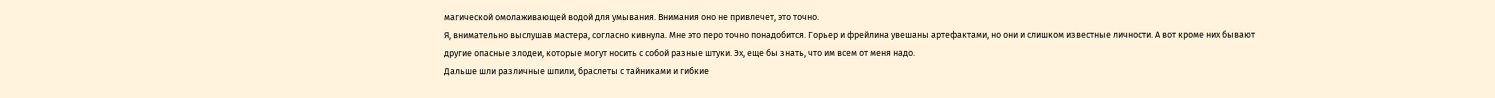магической омолаживающей водой для умывания. Внимания оно не привлечет, это точно.
Я, внимательно выслушав мастера, согласно кивнула. Мне это перо точно понадобится. Горьер и фрейлина увешаны артефактами, но они и слишком известные личности. А вот кроме них бывают другие опасные злодеи, которые могут носить с собой разные штуки. Эх, еще бы знать, что им всем от меня надо.
Дальше шли различные шпили, браслеты с тайниками и гибкие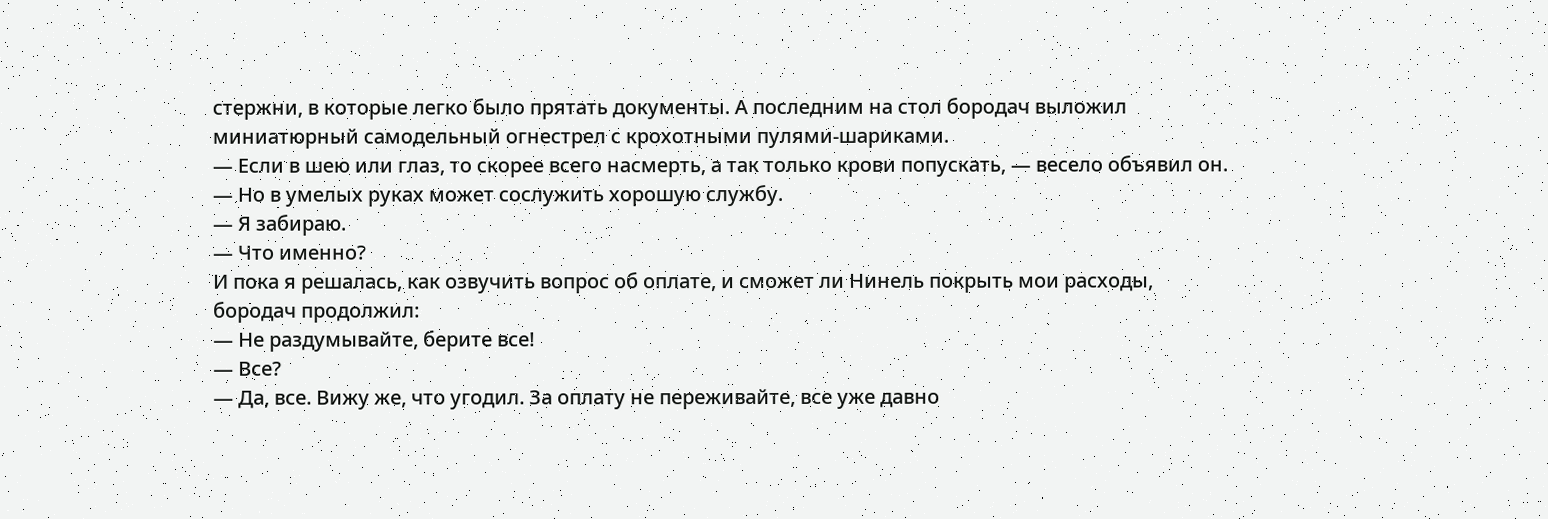стержни, в которые легко было прятать документы. А последним на стол бородач выложил миниатюрный самодельный огнестрел с крохотными пулями-шариками.
— Если в шею или глаз, то скорее всего насмерть, а так только крови попускать, — весело объявил он. — Но в умелых руках может сослужить хорошую службу.
— Я забираю.
— Что именно?
И пока я решалась, как озвучить вопрос об оплате, и сможет ли Нинель покрыть мои расходы, бородач продолжил:
— Не раздумывайте, берите все!
— Все?
— Да, все. Вижу же, что угодил. За оплату не переживайте, все уже давно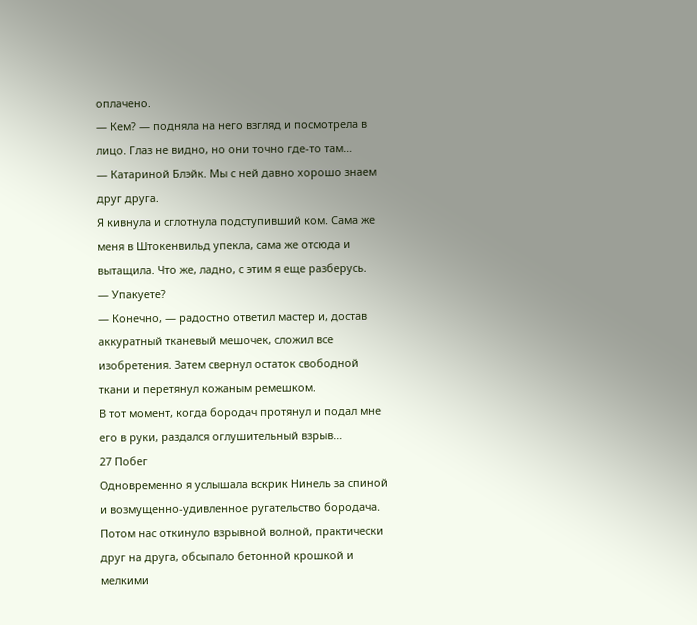оплачено.
— Кем? — подняла на него взгляд и посмотрела в лицо. Глаз не видно, но они точно где-то там…
— Катариной Блэйк. Мы с ней давно хорошо знаем друг друга.
Я кивнула и сглотнула подступивший ком. Сама же меня в Штокенвильд упекла, сама же отсюда и вытащила. Что же, ладно, с этим я еще разберусь.
— Упакуете?
— Конечно, — радостно ответил мастер и, достав аккуратный тканевый мешочек, сложил все изобретения. Затем свернул остаток свободной ткани и перетянул кожаным ремешком.
В тот момент, когда бородач протянул и подал мне его в руки, раздался оглушительный взрыв…
27 Побег
Одновременно я услышала вскрик Нинель за спиной и возмущенно-удивленное ругательство бородача. Потом нас откинуло взрывной волной, практически друг на друга, обсыпало бетонной крошкой и мелкими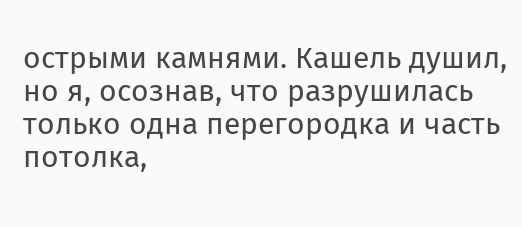острыми камнями. Кашель душил, но я, осознав, что разрушилась только одна перегородка и часть потолка,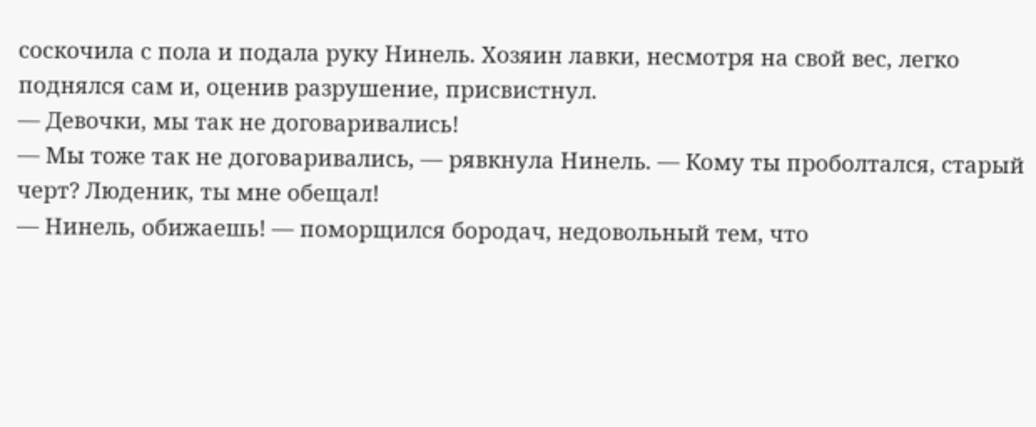соскочила с пола и подала руку Нинель. Хозяин лавки, несмотря на свой вес, легко поднялся сам и, оценив разрушение, присвистнул.
— Девочки, мы так не договаривались!
— Мы тоже так не договаривались, — рявкнула Нинель. — Кому ты проболтался, старый черт? Люденик, ты мне обещал!
— Нинель, обижаешь! — поморщился бородач, недовольный тем, что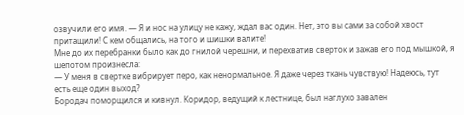озвучили его имя. — Я и нос на улицу не кажу, ждал вас один. Нет, это вы сами за собой хвост притащили! С кем общались, на того и шишки валите!
Мне до их перебранки было как до гнилой черешни, и перехватив сверток и зажав его под мышкой, я шепотом произнесла:
— У меня в свертке вибрирует перо, как ненормальное. Я даже через ткань чувствую! Надеюсь, тут есть еще один выход?
Бородач поморщился и кивнул. Коридор, ведущий к лестнице, был наглухо завален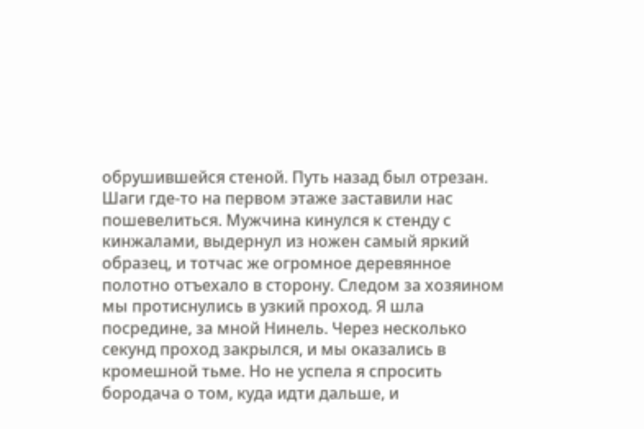обрушившейся стеной. Путь назад был отрезан. Шаги где-то на первом этаже заставили нас пошевелиться. Мужчина кинулся к стенду с кинжалами, выдернул из ножен самый яркий образец, и тотчас же огромное деревянное полотно отъехало в сторону. Следом за хозяином мы протиснулись в узкий проход. Я шла посредине, за мной Нинель. Через несколько секунд проход закрылся, и мы оказались в кромешной тьме. Но не успела я спросить бородача о том, куда идти дальше, и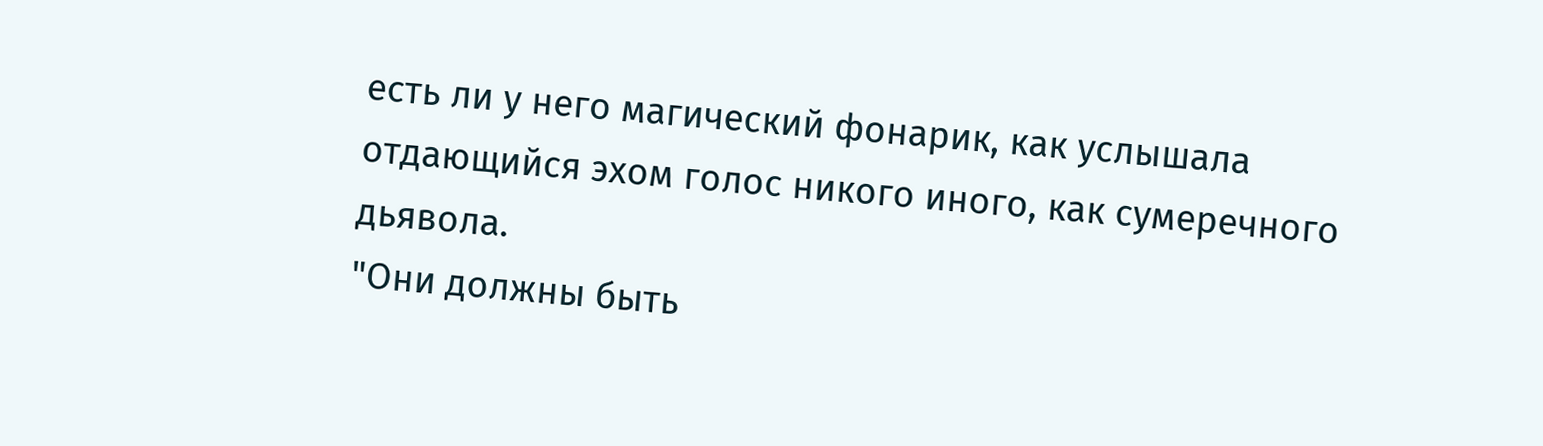есть ли у него магический фонарик, как услышала отдающийся эхом голос никого иного, как сумеречного дьявола.
"Они должны быть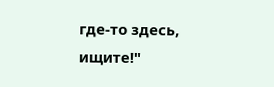где-то здесь, ищите!"